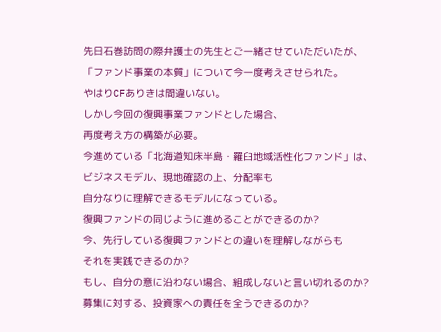先日石巻訪問の際弁護士の先生とご一緒させていただいたが、
「ファンド事業の本質」について今一度考えさせられた。
やはりCFありきは間違いない。
しかし今回の復興事業ファンドとした場合、
再度考え方の構築が必要。
今進めている「北海道知床半島・羅臼地域活性化ファンド」は、
ビジネスモデル、現地確認の上、分配率も
自分なりに理解できるモデルになっている。
復興ファンドの同じように進めることができるのか?
今、先行している復興ファンドとの違いを理解しながらも
それを実践できるのか?
もし、自分の意に沿わない場合、組成しないと言い切れるのか?
募集に対する、投資家への責任を全うできるのか?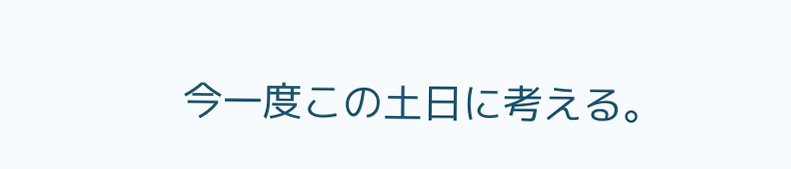今一度この土日に考える。